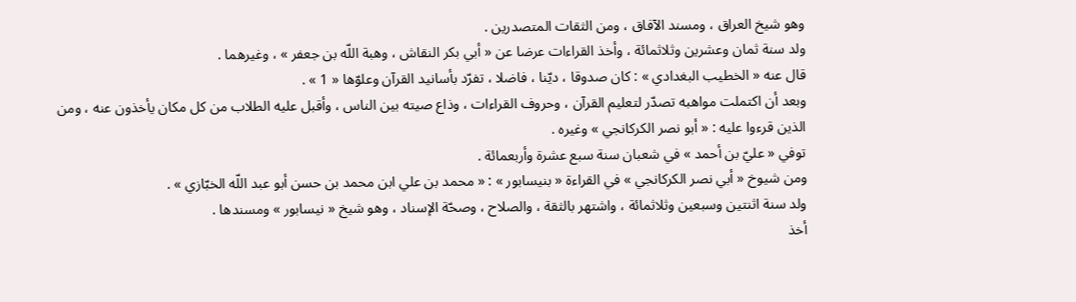وهو شيخ العراق ، ومسند الآفاق ، ومن الثقات المتصدرين .
ولد سنة ثمان وعشرين وثلاثمائة ، وأخذ القراءات عرضا عن « أبي بكر النقاش ، وهبة اللّه بن جعفر » ، وغيرهما .
قال عنه « الخطيب البغدادي » : كان صدوقا ، ديّنا ، فاضلا ، تفرّد بأسانيد القرآن وعلوّها « 1 » .
وبعد أن اكتملت مواهبه تصدّر لتعليم القرآن ، وحروف القراءات ، وذاع صيته بين الناس ، وأقبل عليه الطلاب من كل مكان يأخذون عنه ، ومن الذين قرءوا عليه : « أبو نصر الكركانجي » وغيره .
توفي « عليّ بن أحمد » في شعبان سنة سبع عشرة وأربعمائة .
ومن شيوخ « أبي نصر الكركانجي » في القراءة « بنيسابور » : « محمد بن علي ابن محمد بن حسن أبو عبد اللّه الخبّازي » .
ولد سنة اثنتين وسبعين وثلاثمائة ، واشتهر بالثقة ، والصلاح ، وصحّة الإسناد ، وهو شيخ « نيسابور » ومسندها .
أخذ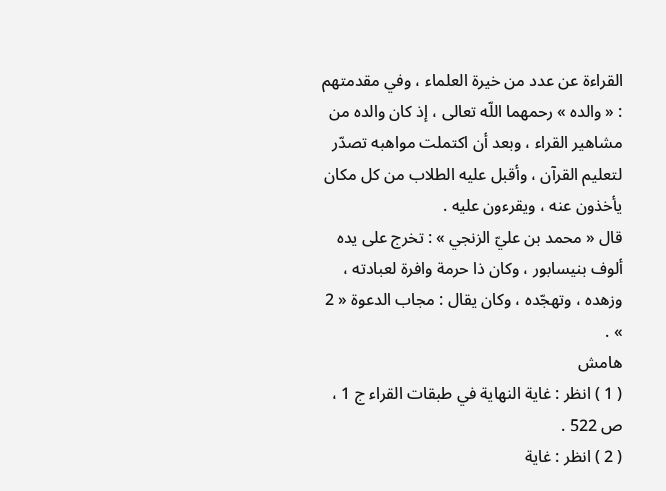القراءة عن عدد من خيرة العلماء ، وفي مقدمتهم : « والده » رحمهما اللّه تعالى ، إذ كان والده من مشاهير القراء ، وبعد أن اكتملت مواهبه تصدّر لتعليم القرآن ، وأقبل عليه الطلاب من كل مكان يأخذون عنه ، ويقرءون عليه .
قال « محمد بن عليّ الزنجي » : تخرج على يده ألوف بنيسابور ، وكان ذا حرمة وافرة لعبادته ، وزهده ، وتهجّده ، وكان يقال : مجاب الدعوة « 2 » .
هامش
( 1 ) انظر : غاية النهاية في طبقات القراء ج 1 ، ص 522 .
( 2 ) انظر : غاية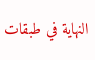النهاية في طبقات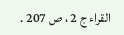القراء ج 2 ، ص 207 .